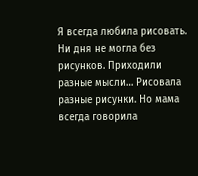Я всегда любила рисовать. Ни дня не могла без рисунков. Приходили разные мысли… Рисовала разные рисунки. Но мама всегда говорила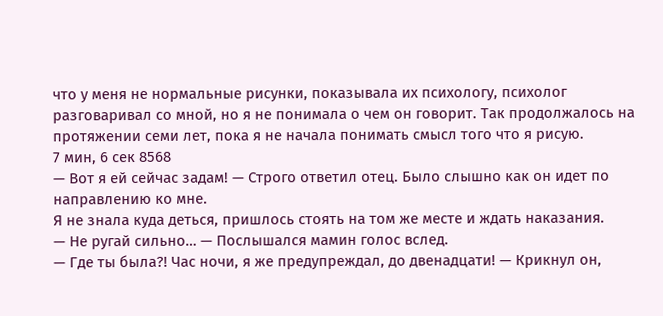что у меня не нормальные рисунки, показывала их психологу, психолог разговаривал со мной, но я не понимала о чем он говорит. Так продолжалось на протяжении семи лет, пока я не начала понимать смысл того что я рисую.
7 мин, 6 сек 8568
— Вот я ей сейчас задам! — Строго ответил отец. Было слышно как он идет по направлению ко мне.
Я не знала куда деться, пришлось стоять на том же месте и ждать наказания.
— Не ругай сильно… — Послышался мамин голос вслед.
— Где ты была?! Час ночи, я же предупреждал, до двенадцати! — Крикнул он,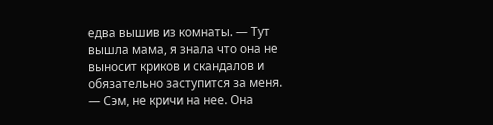едва вышив из комнаты. — Тут вышла мама, я знала что она не выносит криков и скандалов и обязательно заступится за меня.
— Сэм, не кричи на нее. Она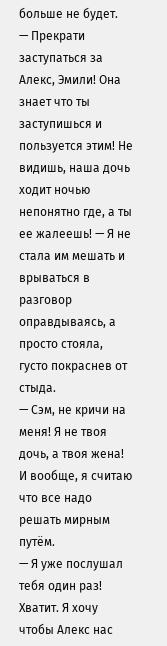больше не будет.
— Прекрати заступаться за Алекс, Эмили! Она знает что ты заступишься и пользуется этим! Не видишь, наша дочь ходит ночью непонятно где, а ты ее жалеешь! — Я не стала им мешать и врываться в разговор оправдываясь, а просто стояла, густо покраснев от стыда.
— Сэм, не кричи на меня! Я не твоя дочь, а твоя жена! И вообще, я считаю что все надо решать мирным путём.
— Я уже послушал тебя один раз! Хватит. Я хочу чтобы Алекс нас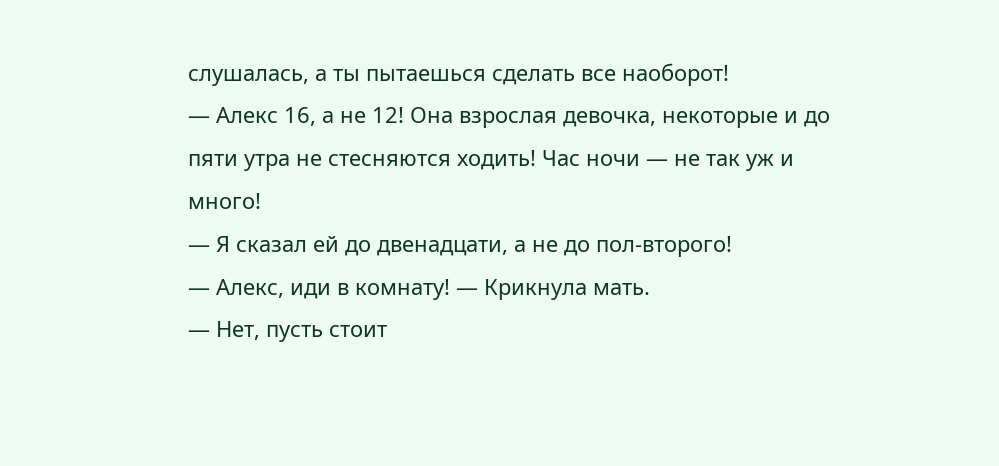слушалась, а ты пытаешься сделать все наоборот!
— Алекс 16, а не 12! Она взрослая девочка, некоторые и до пяти утра не стесняются ходить! Час ночи — не так уж и много!
— Я сказал ей до двенадцати, а не до пол-второго!
— Алекс, иди в комнату! — Крикнула мать.
— Нет, пусть стоит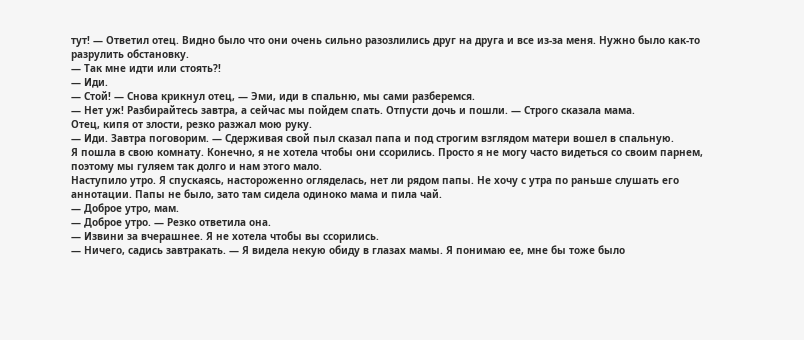тут! — Ответил отец. Видно было что они очень сильно разозлились друг на друга и все из-за меня. Нужно было как-то разрулить обстановку.
— Так мне идти или стоять?!
— Иди.
— Стой! — Снова крикнул отец, — Эми, иди в спальню, мы сами разберемся.
— Нет уж! Разбирайтесь завтра, а сейчас мы пойдем спать. Отпусти дочь и пошли. — Строго сказала мама.
Отец, кипя от злости, резко разжал мою руку.
— Иди. Завтра поговорим. — Сдерживая свой пыл сказал папа и под строгим взглядом матери вошел в спальную.
Я пошла в свою комнату. Конечно, я не хотела чтобы они ссорились. Просто я не могу часто видеться со своим парнем, поэтому мы гуляем так долго и нам этого мало.
Наступило утро. Я спускаясь, настороженно огляделась, нет ли рядом папы. Не хочу с утра по раньше слушать его аннотации. Папы не было, зато там сидела одиноко мама и пила чай.
— Доброе утро, мам.
— Доброе утро. — Резко ответила она.
— Извини за вчерашнее. Я не хотела чтобы вы ссорились.
— Ничего, садись завтракать. — Я видела некую обиду в глазах мамы. Я понимаю ее, мне бы тоже было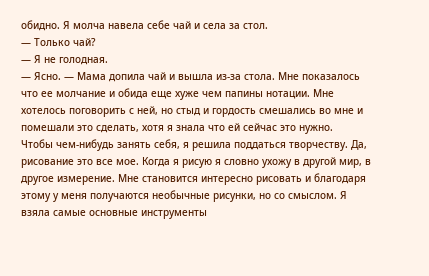обидно. Я молча навела себе чай и села за стол.
— Только чай?
— Я не голодная.
— Ясно. — Мама допила чай и вышла из-за стола. Мне показалось что ее молчание и обида еще хуже чем папины нотации. Мне хотелось поговорить с ней, но стыд и гордость смешались во мне и помешали это сделать, хотя я знала что ей сейчас это нужно.
Чтобы чем-нибудь занять себя, я решила поддаться творчеству. Да, рисование это все мое. Когда я рисую я словно ухожу в другой мир, в другое измерение. Мне становится интересно рисовать и благодаря этому у меня получаются необычные рисунки, но со смыслом. Я взяла самые основные инструменты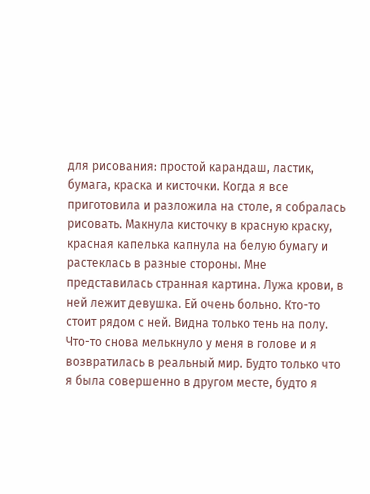для рисования: простой карандаш, ластик, бумага, краска и кисточки. Когда я все приготовила и разложила на столе, я собралась рисовать. Макнула кисточку в красную краску, красная капелька капнула на белую бумагу и растеклась в разные стороны. Мне представилась странная картина. Лужа крови, в ней лежит девушка. Ей очень больно. Кто-то стоит рядом с ней. Видна только тень на полу. Что-то снова мелькнуло у меня в голове и я возвратилась в реальный мир. Будто только что я была совершенно в другом месте, будто я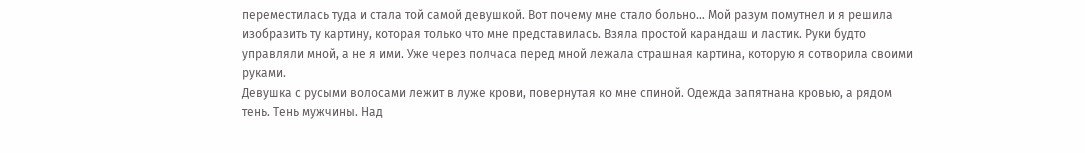переместилась туда и стала той самой девушкой. Вот почему мне стало больно… Мой разум помутнел и я решила изобразить ту картину, которая только что мне представилась. Взяла простой карандаш и ластик. Руки будто управляли мной, а не я ими. Уже через полчаса перед мной лежала страшная картина, которую я сотворила своими руками.
Девушка с русыми волосами лежит в луже крови, повернутая ко мне спиной. Одежда запятнана кровью, а рядом тень. Тень мужчины. Над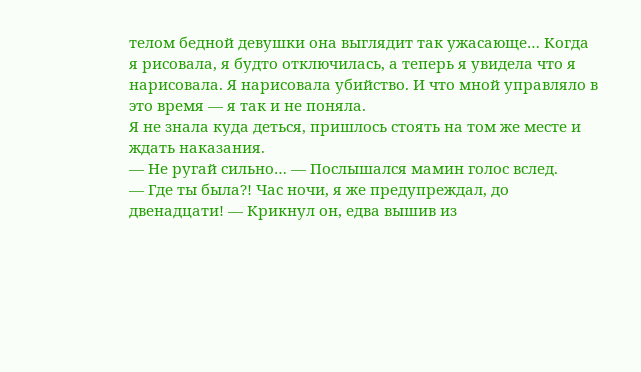телом бедной девушки она выглядит так ужасающе… Когда я рисовала, я будто отключилась, а теперь я увидела что я нарисовала. Я нарисовала убийство. И что мной управляло в это время — я так и не поняла.
Я не знала куда деться, пришлось стоять на том же месте и ждать наказания.
— Не ругай сильно… — Послышался мамин голос вслед.
— Где ты была?! Час ночи, я же предупреждал, до двенадцати! — Крикнул он, едва вышив из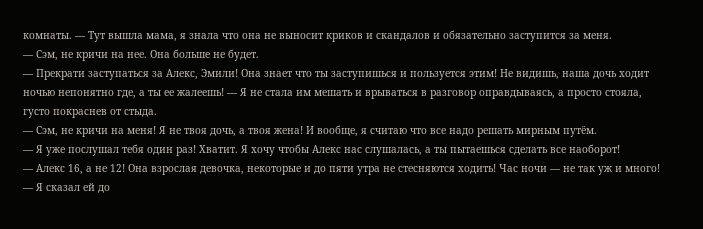комнаты. — Тут вышла мама, я знала что она не выносит криков и скандалов и обязательно заступится за меня.
— Сэм, не кричи на нее. Она больше не будет.
— Прекрати заступаться за Алекс, Эмили! Она знает что ты заступишься и пользуется этим! Не видишь, наша дочь ходит ночью непонятно где, а ты ее жалеешь! — Я не стала им мешать и врываться в разговор оправдываясь, а просто стояла, густо покраснев от стыда.
— Сэм, не кричи на меня! Я не твоя дочь, а твоя жена! И вообще, я считаю что все надо решать мирным путём.
— Я уже послушал тебя один раз! Хватит. Я хочу чтобы Алекс нас слушалась, а ты пытаешься сделать все наоборот!
— Алекс 16, а не 12! Она взрослая девочка, некоторые и до пяти утра не стесняются ходить! Час ночи — не так уж и много!
— Я сказал ей до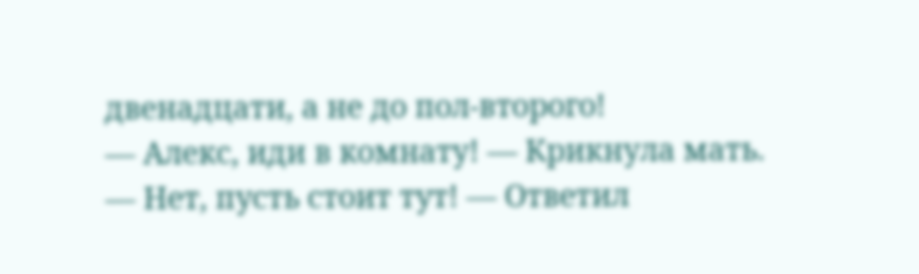двенадцати, а не до пол-второго!
— Алекс, иди в комнату! — Крикнула мать.
— Нет, пусть стоит тут! — Ответил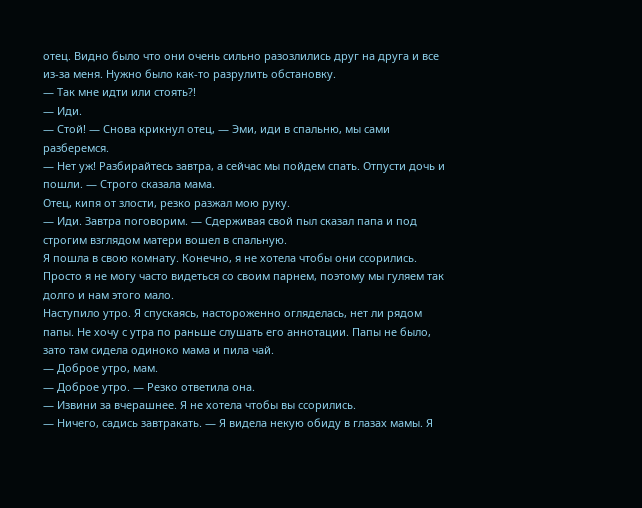отец. Видно было что они очень сильно разозлились друг на друга и все из-за меня. Нужно было как-то разрулить обстановку.
— Так мне идти или стоять?!
— Иди.
— Стой! — Снова крикнул отец, — Эми, иди в спальню, мы сами разберемся.
— Нет уж! Разбирайтесь завтра, а сейчас мы пойдем спать. Отпусти дочь и пошли. — Строго сказала мама.
Отец, кипя от злости, резко разжал мою руку.
— Иди. Завтра поговорим. — Сдерживая свой пыл сказал папа и под строгим взглядом матери вошел в спальную.
Я пошла в свою комнату. Конечно, я не хотела чтобы они ссорились. Просто я не могу часто видеться со своим парнем, поэтому мы гуляем так долго и нам этого мало.
Наступило утро. Я спускаясь, настороженно огляделась, нет ли рядом папы. Не хочу с утра по раньше слушать его аннотации. Папы не было, зато там сидела одиноко мама и пила чай.
— Доброе утро, мам.
— Доброе утро. — Резко ответила она.
— Извини за вчерашнее. Я не хотела чтобы вы ссорились.
— Ничего, садись завтракать. — Я видела некую обиду в глазах мамы. Я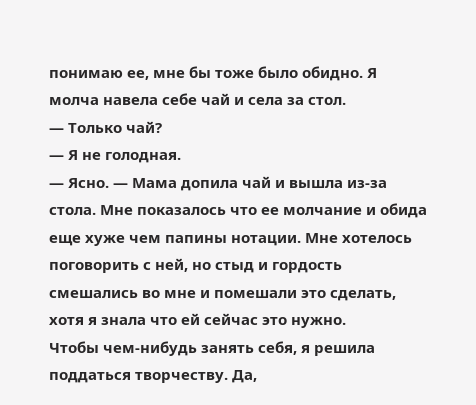понимаю ее, мне бы тоже было обидно. Я молча навела себе чай и села за стол.
— Только чай?
— Я не голодная.
— Ясно. — Мама допила чай и вышла из-за стола. Мне показалось что ее молчание и обида еще хуже чем папины нотации. Мне хотелось поговорить с ней, но стыд и гордость смешались во мне и помешали это сделать, хотя я знала что ей сейчас это нужно.
Чтобы чем-нибудь занять себя, я решила поддаться творчеству. Да,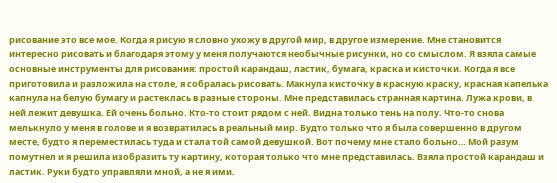рисование это все мое. Когда я рисую я словно ухожу в другой мир, в другое измерение. Мне становится интересно рисовать и благодаря этому у меня получаются необычные рисунки, но со смыслом. Я взяла самые основные инструменты для рисования: простой карандаш, ластик, бумага, краска и кисточки. Когда я все приготовила и разложила на столе, я собралась рисовать. Макнула кисточку в красную краску, красная капелька капнула на белую бумагу и растеклась в разные стороны. Мне представилась странная картина. Лужа крови, в ней лежит девушка. Ей очень больно. Кто-то стоит рядом с ней. Видна только тень на полу. Что-то снова мелькнуло у меня в голове и я возвратилась в реальный мир. Будто только что я была совершенно в другом месте, будто я переместилась туда и стала той самой девушкой. Вот почему мне стало больно… Мой разум помутнел и я решила изобразить ту картину, которая только что мне представилась. Взяла простой карандаш и ластик. Руки будто управляли мной, а не я ими.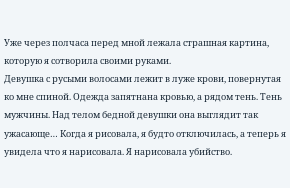Уже через полчаса перед мной лежала страшная картина, которую я сотворила своими руками.
Девушка с русыми волосами лежит в луже крови, повернутая ко мне спиной. Одежда запятнана кровью, а рядом тень. Тень мужчины. Над телом бедной девушки она выглядит так ужасающе… Когда я рисовала, я будто отключилась, а теперь я увидела что я нарисовала. Я нарисовала убийство.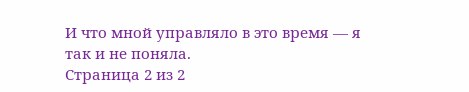И что мной управляло в это время — я так и не поняла.
Страница 2 из 2